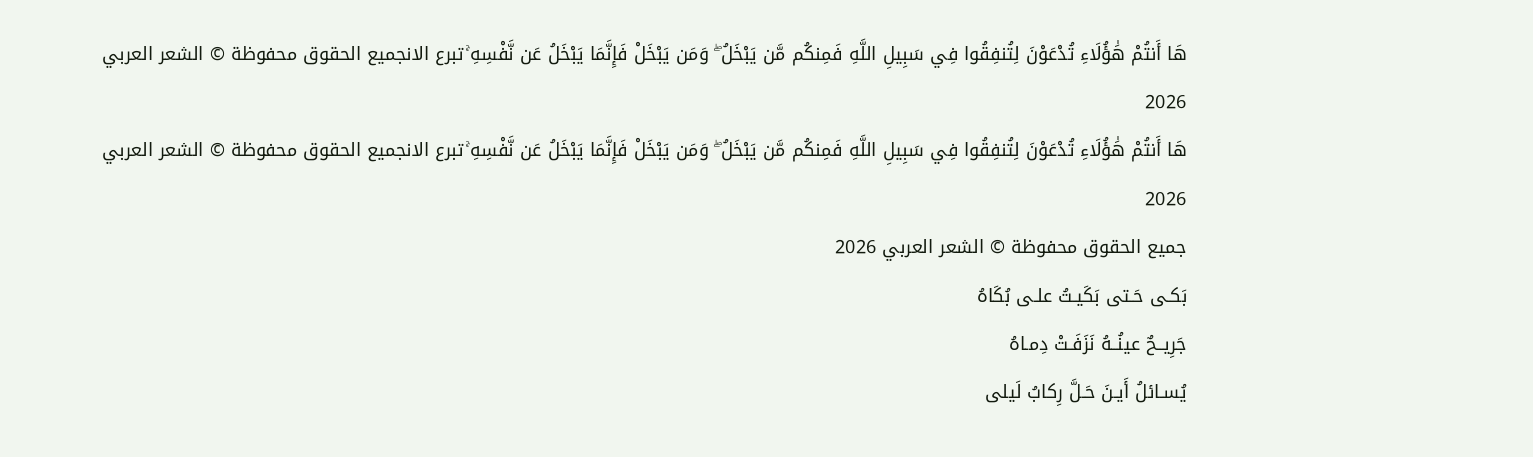هَا أَنتُمْ هَٰؤُلَاءِ تُدْعَوْنَ لِتُنفِقُوا فِي سَبِيلِ اللَّهِ فَمِنكُم مَّن يَبْخَلُ ۖ وَمَن يَبْخَلْ فَإِنَّمَا يَبْخَلُ عَن نَّفْسِهِ ۚتبرع الانجميع الحقوق محفوظة © الشعر العربي 2026
هَا أَنتُمْ هَٰؤُلَاءِ تُدْعَوْنَ لِتُنفِقُوا فِي سَبِيلِ اللَّهِ فَمِنكُم مَّن يَبْخَلُ ۖ وَمَن يَبْخَلْ فَإِنَّمَا يَبْخَلُ عَن نَّفْسِهِ ۚتبرع الانجميع الحقوق محفوظة © الشعر العربي 2026
جميع الحقوق محفوظة © الشعر العربي 2026
بَكـى حَـتى بَكَيـتُ علـى بُكَاهُ
جَرِيــحٌ عينُــهُ نَزَفَـتْ دِمـاهُ
يُسـائلُ أَيـنَ حَـلَّ رِكابُ لَيلى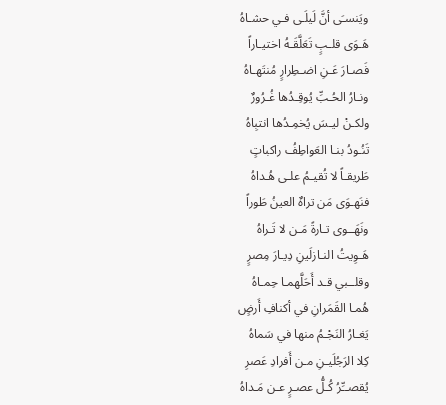ويَنسـَى أنَّ لَيلَـى فـي حشـاهُ
هَـوَى قلـبٍ تَعَلَّقَـهُ اختيـاراً
فَصـارَ عَـنِ اضـطِرارٍ مُنتَهـاهُ
ونـارُ الحُـبِّ يُوقِـدُها غُـرُورٌ
ولكـنْ ليـسَ يُخمِـدُها انتبِاهُ
تَنُـودُ بنـا العَواطِفُ راكباتٍ
طَريقـاً لا تُقيـمُ علـى هُـداهُ
فنَهـوَى مَن تراهٌ العينُ طَوراً
ونَهَــوى تـارةً مَـن لا تَـراهُ
هَـوِيتُ النـازلَينِ دِيـارَ مِصرٍ
وقلــبي قـد أَحَلَّهمـا حِمـاهُ
هُمـا القَمَرانِ في أكنافِ أَرضٍ
يَغـارُ النَجْـمُ منها في سَماهُ
كِلا الرَجُلَيـنِ مـن أَفرادِ عَصرِ
يُقصــِّرُ كُـلُّ عصـرٍ عـن مَـداهُ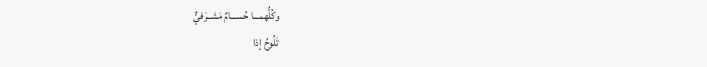وكُلُّهمـــا حُســـامٌ مَشــرَفيٌّ
تَلُوحُ إذا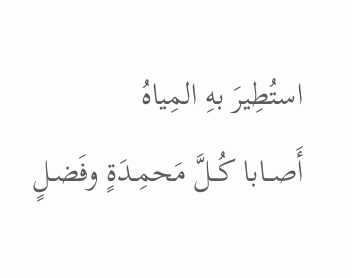استُطِيرَ بهِ المِياهُ
أَصــابا كُــلَّ مَحمِـدَةٍ وفَضـلٍ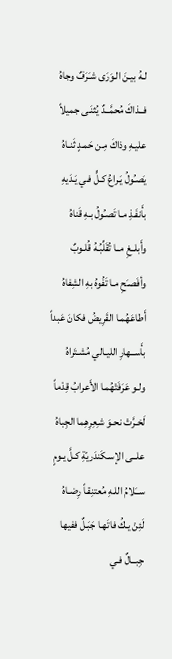لـهُ بيـنَ الـوَرَى شـَرَفٌ وجاهُ
فــذاكَ مُحمَّــدٌ يُثنَـى جميلاً
عليـهِ وذاكَ مِـن حَمـدٍ ثَنـاهُ
يَصـُولُ يَـراعُ كـلٍّ فـي يَـدَيهِ
بأَنفَـذِ مـا تَصـُولُ بـهِ قَناهُ
وأَبلــغِ مــا تُقَلِّبُـهُ قُلـوبٌ
وأفَصـَحِ مـا تَفُوهُ بهِ الشِفاهُ
أَطاعَهُمـا القَرِيضُ فكانَ عَبداً
بأَســهارِ الليـالي مُشـتَراهُ
ولـو عَرَفَتْهُمـا الأَعرابُ قِدْماً
لَخـرَّتْ نحـوَ شـِعِرِهِما الجِباهُ
علــى الإسـكَندَريّةِ كـلَّ يـومٍ
ســَلامُ اللـهِ مُعتنِقـاً رِضـاهُ
لَئِنْ يـكُ فاتَهـا جَبَـلٌ ففيها
جِبــالٌ فـي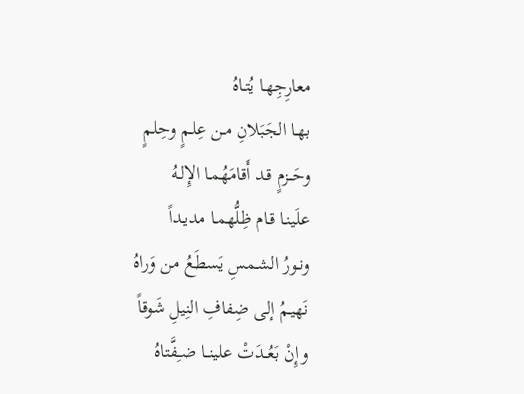معارِجِهـا يُتـاهُ
بهـا الجَبَلانِ مـن عِلـمٍ وحِلمٍ
وحَــزمٍ قـد أَقامَهُمـا الإِلـهُ
علَينـا قـام ظِلُّهمـا مديـداً
ونـورُ الشـمسِ يَسطَعُ من وَراهُ
نَهيـمُ إلى ضِفافِ النِيلِ شَوقاً
وإِنْ بَعُــدَتْ علينــا ضـِفَّتاهُ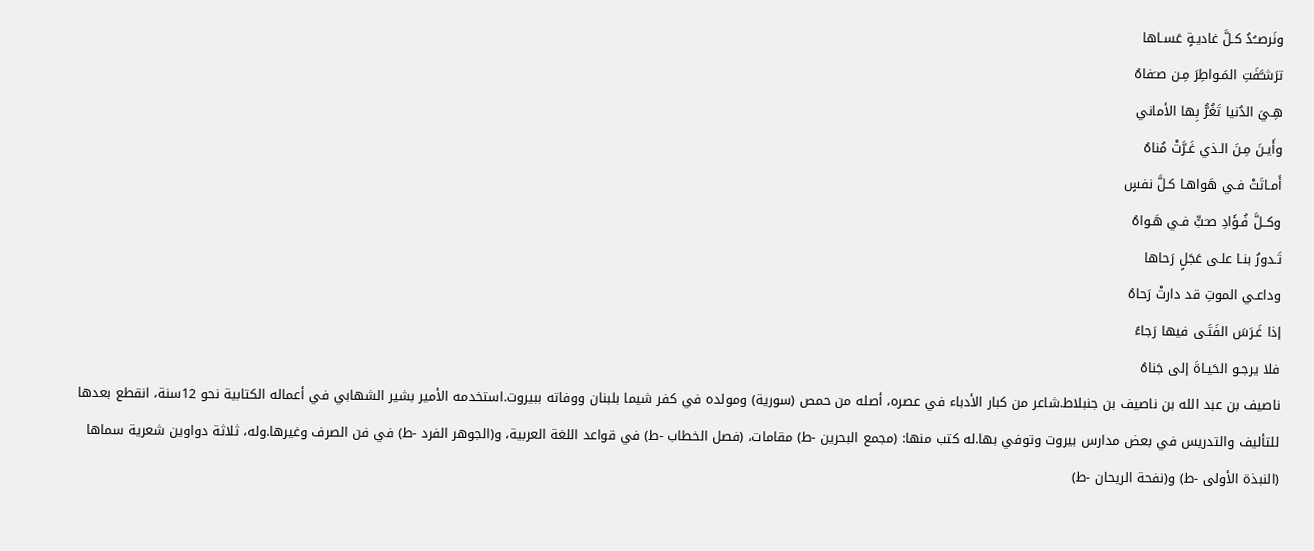ونَرصــُدُ كـلَّ غاديـةٍ عَسـاها
ترَشـَّفَتِ المَـواطِرَ مِـن صـَفاهُ
هِـيَ الدُنيا تَغُرُّ بِها الأماني
وأَيـنَ مِـنَ الـذي غَـرَّتْ مُناهُ
أَمـاتَتْ فـي هَواهـا كـلَّ نفسٍ
وكــلَّ فُـؤَادِ صـَبٍّ فـي هَـواهُ
تَـدورُ بنـا علـى عَجَلٍ رَحاها
وداعـي الموتِ قد دارتْ رَحاهُ
إذا غَـرَسَ الفَتَـى فيها رَجاءً
فلا يرجـو الحَيـاةَ إلى جَناهُ
ناصيف بن عبد الله بن ناصيف بن جنبلاط.شاعر من كبار الأدباء في عصره، أصله من حمص (سورية) ومولده في كفر شيما بلبنان ووفاته ببيروت.استخدمه الأمير بشير الشهابي في أعماله الكتابية نحو 12سنة، انقطع بعدها للتأليف والتدريس في بعض مدارس بيروت وتوفي بها.له كتب منها: (مجمع البحرين -ط) مقامات، (فصل الخطاب -ط) في قواعد اللغة العربية، و(الجوهر الفرد -ط) في فن الصرف وغيرها.وله، ثلاثة دواوين شعرية سماها (النبذة الأولى -ط) و(نفحة الريحان -ط)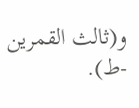و(ثالث القمرين -ط).